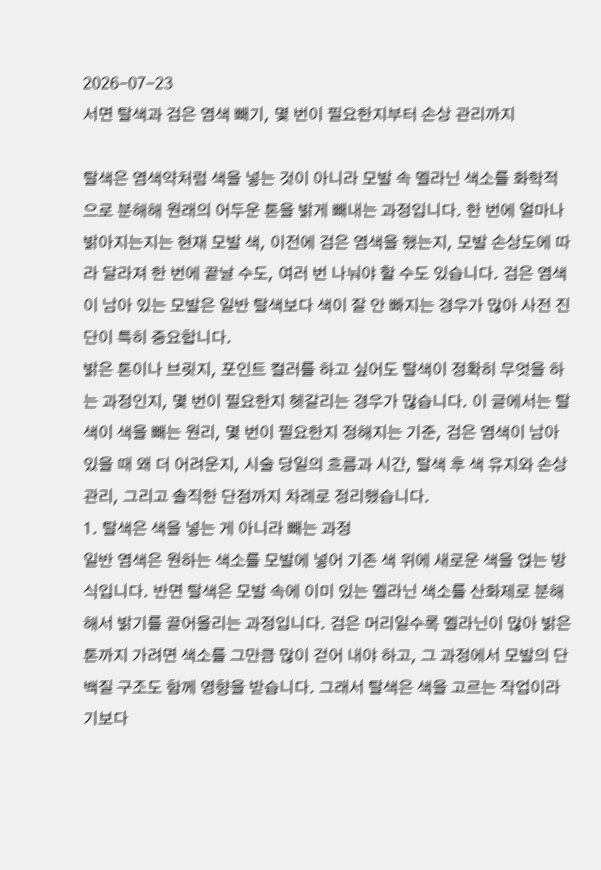2026-07-23
서면 탈색과 검은 염색 빼기, 몇 번이 필요한지부터 손상 관리까지

탈색은 염색약처럼 색을 넣는 것이 아니라 모발 속 멜라닌 색소를 화학적으로 분해해 원래의 어두운 톤을 밝게 빼내는 과정입니다. 한 번에 얼마나 밝아지는지는 현재 모발 색, 이전에 검은 염색을 했는지, 모발 손상도에 따라 달라져 한 번에 끝날 수도, 여러 번 나눠야 할 수도 있습니다. 검은 염색이 남아 있는 모발은 일반 탈색보다 색이 잘 안 빠지는 경우가 많아 사전 진단이 특히 중요합니다.
밝은 톤이나 브릿지, 포인트 컬러를 하고 싶어도 탈색이 정확히 무엇을 하는 과정인지, 몇 번이 필요한지 헷갈리는 경우가 많습니다. 이 글에서는 탈색이 색을 빼는 원리, 몇 번이 필요한지 정해지는 기준, 검은 염색이 남아 있을 때 왜 더 어려운지, 시술 당일의 흐름과 시간, 탈색 후 색 유지와 손상 관리, 그리고 솔직한 단점까지 차례로 정리했습니다.
1. 탈색은 색을 넣는 게 아니라 빼는 과정
일반 염색은 원하는 색소를 모발에 넣어 기존 색 위에 새로운 색을 얹는 방식입니다. 반면 탈색은 모발 속에 이미 있는 멜라닌 색소를 산화제로 분해해서 밝기를 끌어올리는 과정입니다. 검은 머리일수록 멜라닌이 많아 밝은 톤까지 가려면 색소를 그만큼 많이 걷어 내야 하고, 그 과정에서 모발의 단백질 구조도 함께 영향을 받습니다. 그래서 탈색은 색을 고르는 작업이라기보다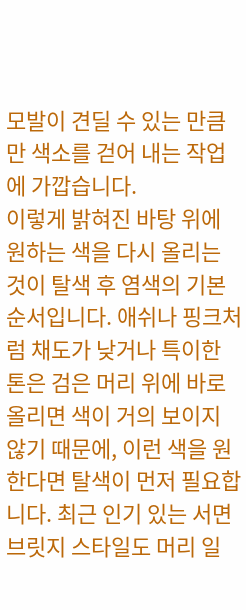모발이 견딜 수 있는 만큼만 색소를 걷어 내는 작업에 가깝습니다.
이렇게 밝혀진 바탕 위에 원하는 색을 다시 올리는 것이 탈색 후 염색의 기본 순서입니다. 애쉬나 핑크처럼 채도가 낮거나 특이한 톤은 검은 머리 위에 바로 올리면 색이 거의 보이지 않기 때문에, 이런 색을 원한다면 탈색이 먼저 필요합니다. 최근 인기 있는 서면 브릿지 스타일도 머리 일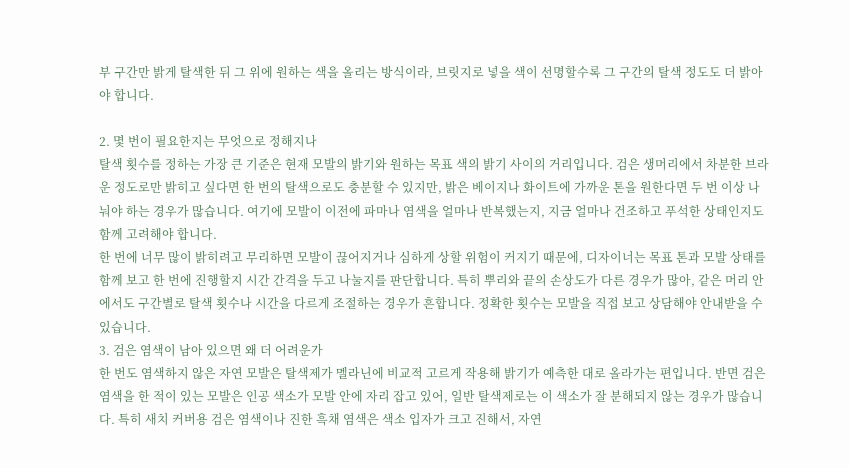부 구간만 밝게 탈색한 뒤 그 위에 원하는 색을 올리는 방식이라, 브릿지로 넣을 색이 선명할수록 그 구간의 탈색 정도도 더 밝아야 합니다.

2. 몇 번이 필요한지는 무엇으로 정해지나
탈색 횟수를 정하는 가장 큰 기준은 현재 모발의 밝기와 원하는 목표 색의 밝기 사이의 거리입니다. 검은 생머리에서 차분한 브라운 정도로만 밝히고 싶다면 한 번의 탈색으로도 충분할 수 있지만, 밝은 베이지나 화이트에 가까운 톤을 원한다면 두 번 이상 나눠야 하는 경우가 많습니다. 여기에 모발이 이전에 파마나 염색을 얼마나 반복했는지, 지금 얼마나 건조하고 푸석한 상태인지도 함께 고려해야 합니다.
한 번에 너무 많이 밝히려고 무리하면 모발이 끊어지거나 심하게 상할 위험이 커지기 때문에, 디자이너는 목표 톤과 모발 상태를 함께 보고 한 번에 진행할지 시간 간격을 두고 나눌지를 판단합니다. 특히 뿌리와 끝의 손상도가 다른 경우가 많아, 같은 머리 안에서도 구간별로 탈색 횟수나 시간을 다르게 조절하는 경우가 흔합니다. 정확한 횟수는 모발을 직접 보고 상담해야 안내받을 수 있습니다.
3. 검은 염색이 남아 있으면 왜 더 어려운가
한 번도 염색하지 않은 자연 모발은 탈색제가 멜라닌에 비교적 고르게 작용해 밝기가 예측한 대로 올라가는 편입니다. 반면 검은 염색을 한 적이 있는 모발은 인공 색소가 모발 안에 자리 잡고 있어, 일반 탈색제로는 이 색소가 잘 분해되지 않는 경우가 많습니다. 특히 새치 커버용 검은 염색이나 진한 흑채 염색은 색소 입자가 크고 진해서, 자연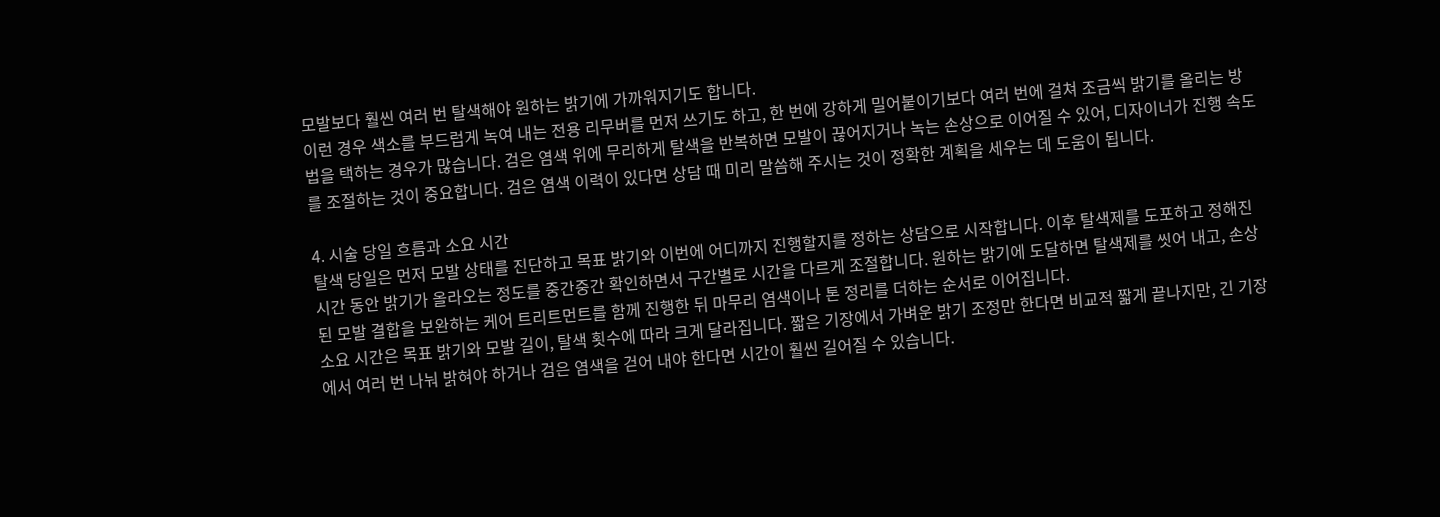모발보다 훨씬 여러 번 탈색해야 원하는 밝기에 가까워지기도 합니다.
이런 경우 색소를 부드럽게 녹여 내는 전용 리무버를 먼저 쓰기도 하고, 한 번에 강하게 밀어붙이기보다 여러 번에 걸쳐 조금씩 밝기를 올리는 방법을 택하는 경우가 많습니다. 검은 염색 위에 무리하게 탈색을 반복하면 모발이 끊어지거나 녹는 손상으로 이어질 수 있어, 디자이너가 진행 속도를 조절하는 것이 중요합니다. 검은 염색 이력이 있다면 상담 때 미리 말씀해 주시는 것이 정확한 계획을 세우는 데 도움이 됩니다.

4. 시술 당일 흐름과 소요 시간
탈색 당일은 먼저 모발 상태를 진단하고 목표 밝기와 이번에 어디까지 진행할지를 정하는 상담으로 시작합니다. 이후 탈색제를 도포하고 정해진 시간 동안 밝기가 올라오는 정도를 중간중간 확인하면서 구간별로 시간을 다르게 조절합니다. 원하는 밝기에 도달하면 탈색제를 씻어 내고, 손상된 모발 결합을 보완하는 케어 트리트먼트를 함께 진행한 뒤 마무리 염색이나 톤 정리를 더하는 순서로 이어집니다.
소요 시간은 목표 밝기와 모발 길이, 탈색 횟수에 따라 크게 달라집니다. 짧은 기장에서 가벼운 밝기 조정만 한다면 비교적 짧게 끝나지만, 긴 기장에서 여러 번 나눠 밝혀야 하거나 검은 염색을 걷어 내야 한다면 시간이 훨씬 길어질 수 있습니다.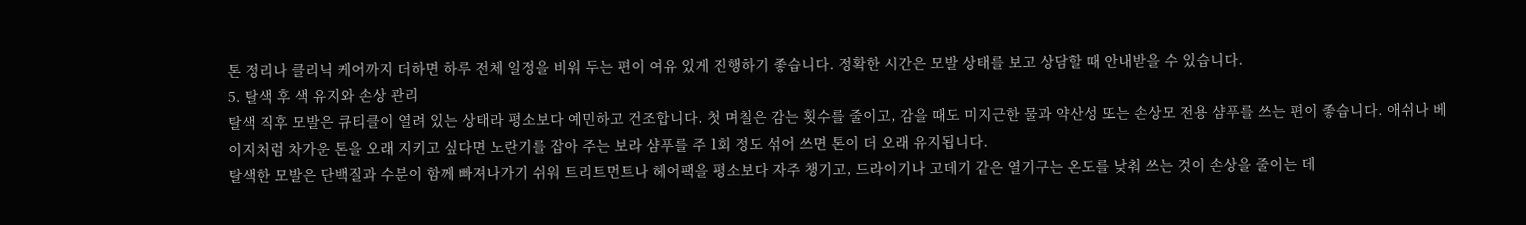톤 정리나 클리닉 케어까지 더하면 하루 전체 일정을 비워 두는 편이 여유 있게 진행하기 좋습니다. 정확한 시간은 모발 상태를 보고 상담할 때 안내받을 수 있습니다.
5. 탈색 후 색 유지와 손상 관리
탈색 직후 모발은 큐티클이 열려 있는 상태라 평소보다 예민하고 건조합니다. 첫 며칠은 감는 횟수를 줄이고, 감을 때도 미지근한 물과 약산성 또는 손상모 전용 샴푸를 쓰는 편이 좋습니다. 애쉬나 베이지처럼 차가운 톤을 오래 지키고 싶다면 노란기를 잡아 주는 보라 샴푸를 주 1회 정도 섞어 쓰면 톤이 더 오래 유지됩니다.
탈색한 모발은 단백질과 수분이 함께 빠져나가기 쉬워 트리트먼트나 헤어팩을 평소보다 자주 챙기고, 드라이기나 고데기 같은 열기구는 온도를 낮춰 쓰는 것이 손상을 줄이는 데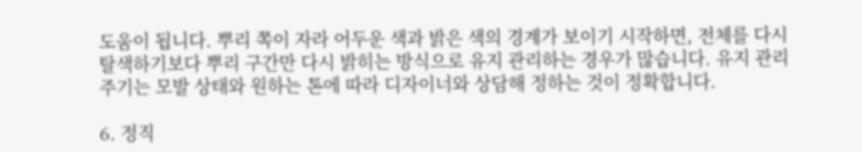도움이 됩니다. 뿌리 쪽이 자라 어두운 색과 밝은 색의 경계가 보이기 시작하면, 전체를 다시 탈색하기보다 뿌리 구간만 다시 밝히는 방식으로 유지 관리하는 경우가 많습니다. 유지 관리 주기는 모발 상태와 원하는 톤에 따라 디자이너와 상담해 정하는 것이 정확합니다.

6. 정직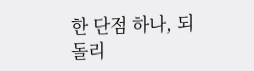한 단점 하나, 되돌리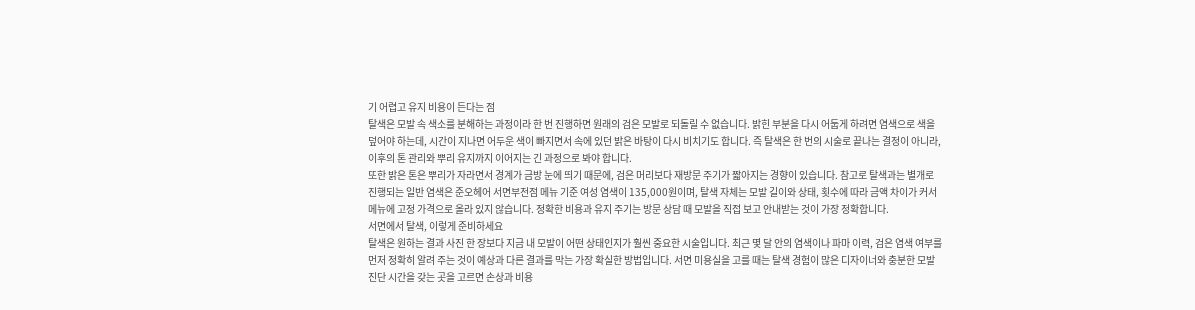기 어렵고 유지 비용이 든다는 점
탈색은 모발 속 색소를 분해하는 과정이라 한 번 진행하면 원래의 검은 모발로 되돌릴 수 없습니다. 밝힌 부분을 다시 어둡게 하려면 염색으로 색을 덮어야 하는데, 시간이 지나면 어두운 색이 빠지면서 속에 있던 밝은 바탕이 다시 비치기도 합니다. 즉 탈색은 한 번의 시술로 끝나는 결정이 아니라, 이후의 톤 관리와 뿌리 유지까지 이어지는 긴 과정으로 봐야 합니다.
또한 밝은 톤은 뿌리가 자라면서 경계가 금방 눈에 띄기 때문에, 검은 머리보다 재방문 주기가 짧아지는 경향이 있습니다. 참고로 탈색과는 별개로 진행되는 일반 염색은 준오헤어 서면부전점 메뉴 기준 여성 염색이 135,000원이며, 탈색 자체는 모발 길이와 상태, 횟수에 따라 금액 차이가 커서 메뉴에 고정 가격으로 올라 있지 않습니다. 정확한 비용과 유지 주기는 방문 상담 때 모발을 직접 보고 안내받는 것이 가장 정확합니다.
서면에서 탈색, 이렇게 준비하세요
탈색은 원하는 결과 사진 한 장보다 지금 내 모발이 어떤 상태인지가 훨씬 중요한 시술입니다. 최근 몇 달 안의 염색이나 파마 이력, 검은 염색 여부를 먼저 정확히 알려 주는 것이 예상과 다른 결과를 막는 가장 확실한 방법입니다. 서면 미용실을 고를 때는 탈색 경험이 많은 디자이너와 충분한 모발 진단 시간을 갖는 곳을 고르면 손상과 비용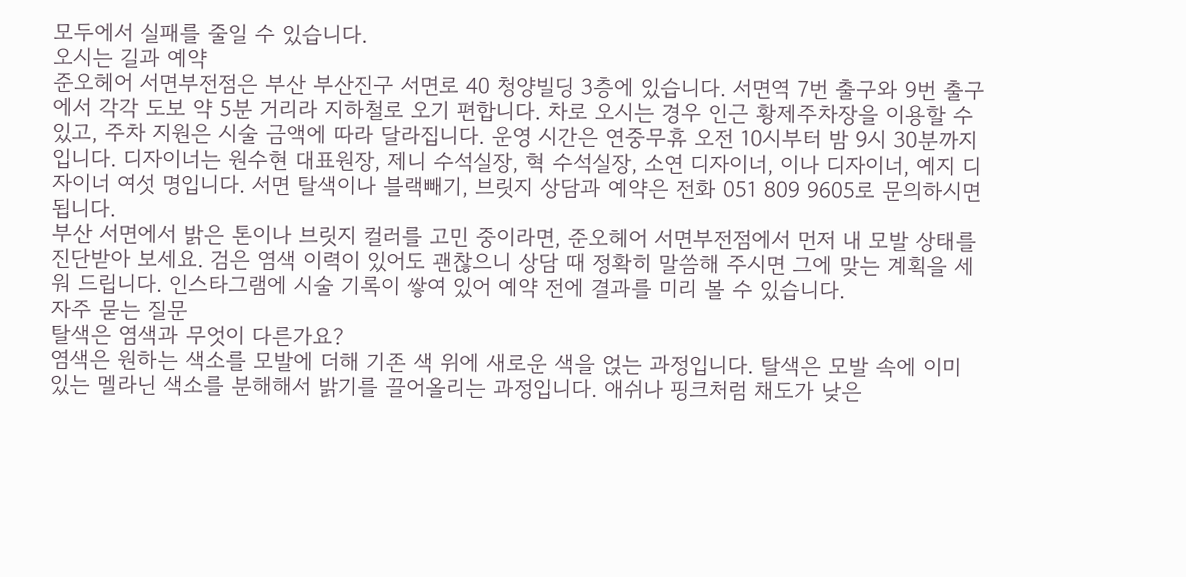모두에서 실패를 줄일 수 있습니다.
오시는 길과 예약
준오헤어 서면부전점은 부산 부산진구 서면로 40 청양빌딩 3층에 있습니다. 서면역 7번 출구와 9번 출구에서 각각 도보 약 5분 거리라 지하철로 오기 편합니다. 차로 오시는 경우 인근 황제주차장을 이용할 수 있고, 주차 지원은 시술 금액에 따라 달라집니다. 운영 시간은 연중무휴 오전 10시부터 밤 9시 30분까지입니다. 디자이너는 원수현 대표원장, 제니 수석실장, 혁 수석실장, 소연 디자이너, 이나 디자이너, 예지 디자이너 여섯 명입니다. 서면 탈색이나 블랙빼기, 브릿지 상담과 예약은 전화 051 809 9605로 문의하시면 됩니다.
부산 서면에서 밝은 톤이나 브릿지 컬러를 고민 중이라면, 준오헤어 서면부전점에서 먼저 내 모발 상태를 진단받아 보세요. 검은 염색 이력이 있어도 괜찮으니 상담 때 정확히 말씀해 주시면 그에 맞는 계획을 세워 드립니다. 인스타그램에 시술 기록이 쌓여 있어 예약 전에 결과를 미리 볼 수 있습니다.
자주 묻는 질문
탈색은 염색과 무엇이 다른가요?
염색은 원하는 색소를 모발에 더해 기존 색 위에 새로운 색을 얹는 과정입니다. 탈색은 모발 속에 이미 있는 멜라닌 색소를 분해해서 밝기를 끌어올리는 과정입니다. 애쉬나 핑크처럼 채도가 낮은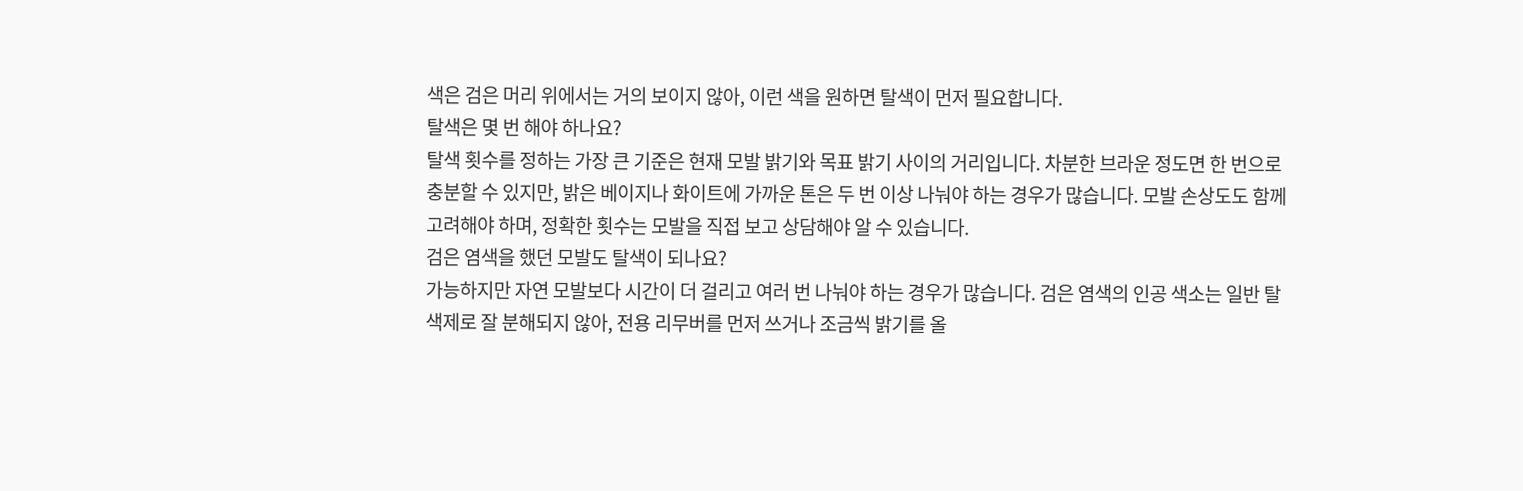색은 검은 머리 위에서는 거의 보이지 않아, 이런 색을 원하면 탈색이 먼저 필요합니다.
탈색은 몇 번 해야 하나요?
탈색 횟수를 정하는 가장 큰 기준은 현재 모발 밝기와 목표 밝기 사이의 거리입니다. 차분한 브라운 정도면 한 번으로 충분할 수 있지만, 밝은 베이지나 화이트에 가까운 톤은 두 번 이상 나눠야 하는 경우가 많습니다. 모발 손상도도 함께 고려해야 하며, 정확한 횟수는 모발을 직접 보고 상담해야 알 수 있습니다.
검은 염색을 했던 모발도 탈색이 되나요?
가능하지만 자연 모발보다 시간이 더 걸리고 여러 번 나눠야 하는 경우가 많습니다. 검은 염색의 인공 색소는 일반 탈색제로 잘 분해되지 않아, 전용 리무버를 먼저 쓰거나 조금씩 밝기를 올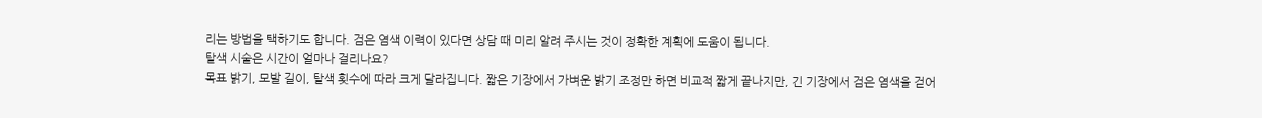리는 방법을 택하기도 합니다. 검은 염색 이력이 있다면 상담 때 미리 알려 주시는 것이 정확한 계획에 도움이 됩니다.
탈색 시술은 시간이 얼마나 걸리나요?
목표 밝기, 모발 길이, 탈색 횟수에 따라 크게 달라집니다. 짧은 기장에서 가벼운 밝기 조정만 하면 비교적 짧게 끝나지만, 긴 기장에서 검은 염색을 걷어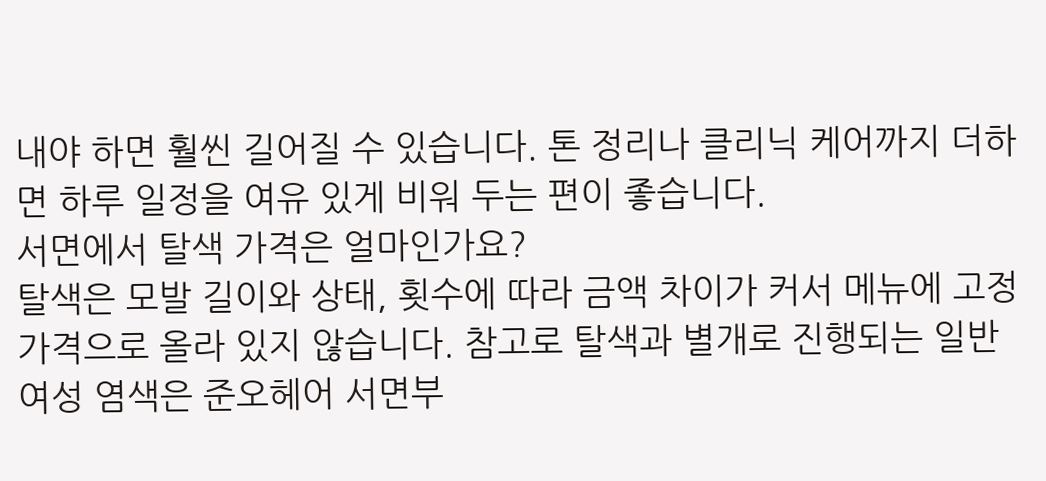내야 하면 훨씬 길어질 수 있습니다. 톤 정리나 클리닉 케어까지 더하면 하루 일정을 여유 있게 비워 두는 편이 좋습니다.
서면에서 탈색 가격은 얼마인가요?
탈색은 모발 길이와 상태, 횟수에 따라 금액 차이가 커서 메뉴에 고정 가격으로 올라 있지 않습니다. 참고로 탈색과 별개로 진행되는 일반 여성 염색은 준오헤어 서면부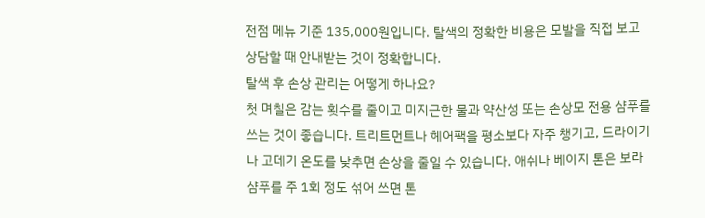전점 메뉴 기준 135,000원입니다. 탈색의 정확한 비용은 모발을 직접 보고 상담할 때 안내받는 것이 정확합니다.
탈색 후 손상 관리는 어떻게 하나요?
첫 며칠은 감는 횟수를 줄이고 미지근한 물과 약산성 또는 손상모 전용 샴푸를 쓰는 것이 좋습니다. 트리트먼트나 헤어팩을 평소보다 자주 챙기고, 드라이기나 고데기 온도를 낮추면 손상을 줄일 수 있습니다. 애쉬나 베이지 톤은 보라 샴푸를 주 1회 정도 섞어 쓰면 톤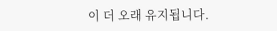이 더 오래 유지됩니다.